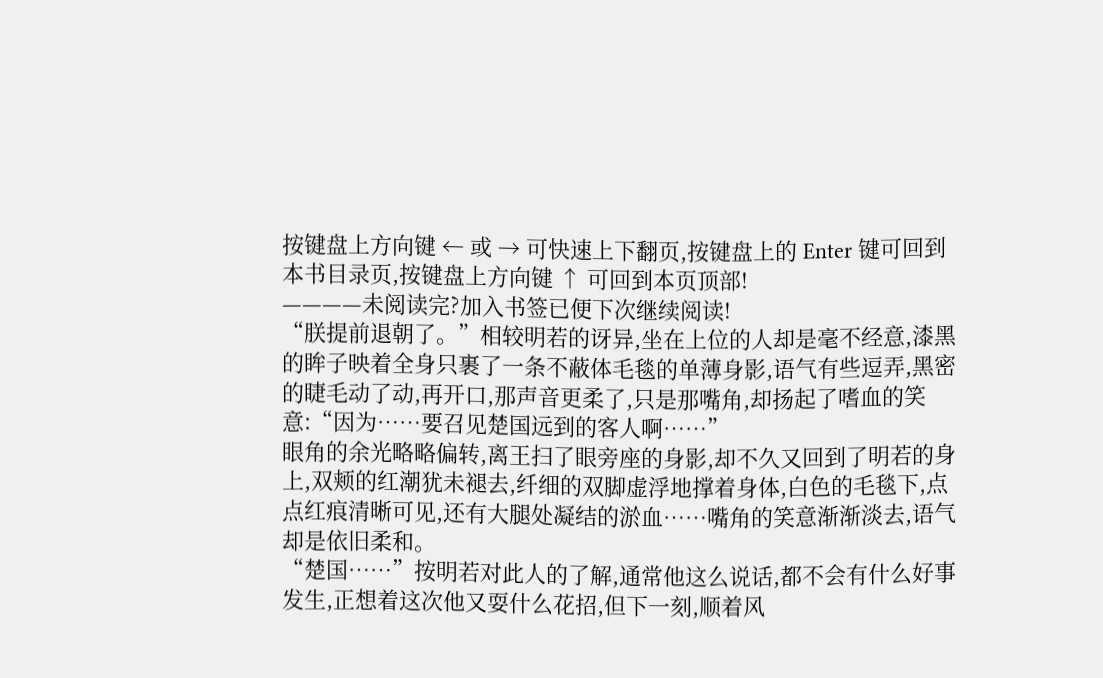按键盘上方向键 ← 或 → 可快速上下翻页,按键盘上的 Enter 键可回到本书目录页,按键盘上方向键 ↑ 可回到本页顶部!
————未阅读完?加入书签已便下次继续阅读!
“朕提前退朝了。”相较明若的讶异,坐在上位的人却是毫不经意,漆黑的眸子映着全身只裹了一条不蔽体毛毯的单薄身影,语气有些逗弄,黑密的睫毛动了动,再开口,那声音更柔了,只是那嘴角,却扬起了嗜血的笑意:“因为……要召见楚国远到的客人啊……”
眼角的余光略略偏转,离王扫了眼旁座的身影,却不久又回到了明若的身上,双颊的红潮犹未褪去,纤细的双脚虚浮地撑着身体,白色的毛毯下,点点红痕清晰可见,还有大腿处凝结的淤血……嘴角的笑意渐渐淡去,语气却是依旧柔和。
“楚国……”按明若对此人的了解,通常他这么说话,都不会有什么好事发生,正想着这次他又耍什么花招,但下一刻,顺着风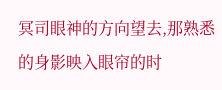冥司眼神的方向望去,那熟悉的身影映入眼帘的时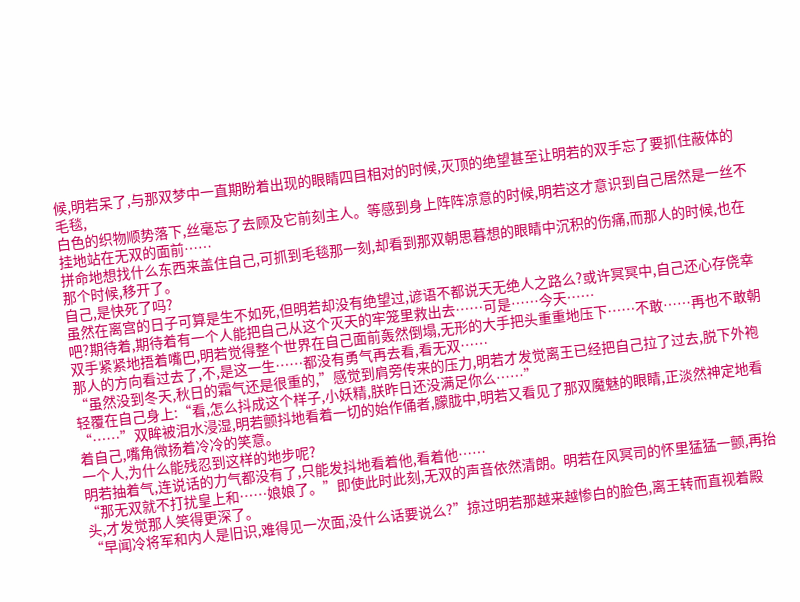候,明若呆了,与那双梦中一直期盼着出现的眼睛四目相对的时候,灭顶的绝望甚至让明若的双手忘了要抓住蔽体的毛毯,
白色的织物顺势落下,丝毫忘了去顾及它前刻主人。等感到身上阵阵凉意的时候,明若这才意识到自己居然是一丝不挂地站在无双的面前……
拼命地想找什么东西来盖住自己,可抓到毛毯那一刻,却看到那双朝思暮想的眼睛中沉积的伤痛,而那人的时候,也在那个时候,移开了。
自己,是快死了吗?
虽然在离宫的日子可算是生不如死,但明若却没有绝望过,谚语不都说天无绝人之路么?或许冥冥中,自己还心存侥幸吧?期待着,期待着有一个人能把自己从这个灭天的牢笼里救出去……可是……今天……
双手紧紧地捂着嘴巴,明若觉得整个世界在自己面前轰然倒塌,无形的大手把头重重地压下……不敢……再也不敢朝那人的方向看过去了,不,是这一生……都没有勇气再去看,看无双……
“虽然没到冬天,秋日的霜气还是很重的,”感觉到肩旁传来的压力,明若才发觉离王已经把自己拉了过去,脱下外袍轻覆在自己身上:“看,怎么抖成这个样子,小妖精,朕昨日还没满足你么……”
“……”双眸被泪水浸湿,明若颤抖地看着一切的始作俑者,朦胧中,明若又看见了那双魔魅的眼睛,正淡然神定地看着自己,嘴角微扬着冷冷的笑意。
一个人,为什么能残忍到这样的地步呢?
明若抽着气,连说话的力气都没有了,只能发抖地看着他,看着他……
“那无双就不打扰皇上和……娘娘了。”即使此时此刻,无双的声音依然清朗。明若在风冥司的怀里猛猛一颤,再抬头,才发觉那人笑得更深了。
“早闻冷将军和内人是旧识,难得见一次面,没什么话要说么?”掠过明若那越来越惨白的脸色,离王转而直视着殿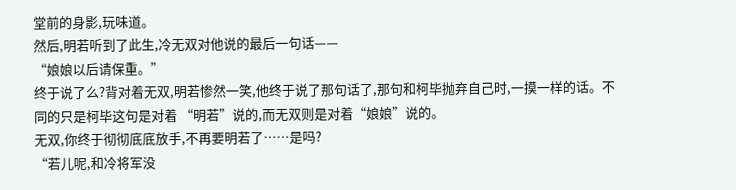堂前的身影,玩味道。
然后,明若听到了此生,冷无双对他说的最后一句话——
“娘娘以后请保重。”
终于说了么?背对着无双,明若惨然一笑,他终于说了那句话了,那句和柯毕抛弃自己时,一摸一样的话。不同的只是柯毕这句是对着 “明若”说的,而无双则是对着“娘娘”说的。
无双,你终于彻彻底底放手,不再要明若了……是吗?
“若儿呢,和冷将军没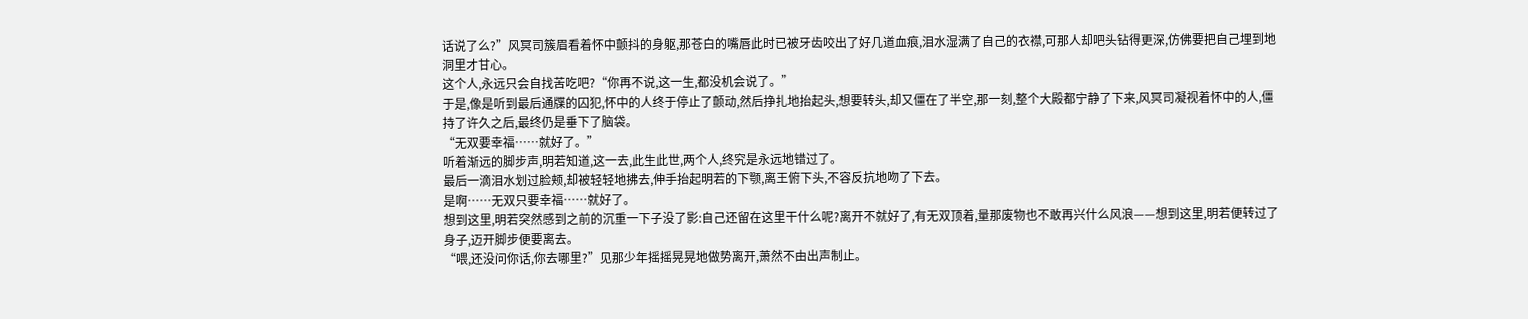话说了么?”风冥司簇眉看着怀中颤抖的身躯,那苍白的嘴唇此时已被牙齿咬出了好几道血痕,泪水湿满了自己的衣襟,可那人却吧头钻得更深,仿佛要把自己埋到地洞里才甘心。
这个人,永远只会自找苦吃吧?“你再不说,这一生,都没机会说了。”
于是,像是听到最后通牒的囚犯,怀中的人终于停止了颤动,然后挣扎地抬起头,想要转头,却又僵在了半空,那一刻,整个大殿都宁静了下来,风冥司凝视着怀中的人,僵持了许久之后,最终仍是垂下了脑袋。
“无双要幸福……就好了。”
听着渐远的脚步声,明若知道,这一去,此生此世,两个人,终究是永远地错过了。
最后一滴泪水划过脸颊,却被轻轻地拂去,伸手抬起明若的下颚,离王俯下头,不容反抗地吻了下去。
是啊……无双只要幸福……就好了。
想到这里,明若突然感到之前的沉重一下子没了影:自己还留在这里干什么呢?离开不就好了,有无双顶着,量那废物也不敢再兴什么风浪——想到这里,明若便转过了身子,迈开脚步便要离去。
“喂,还没问你话,你去哪里?”见那少年摇摇晃晃地做势离开,萧然不由出声制止。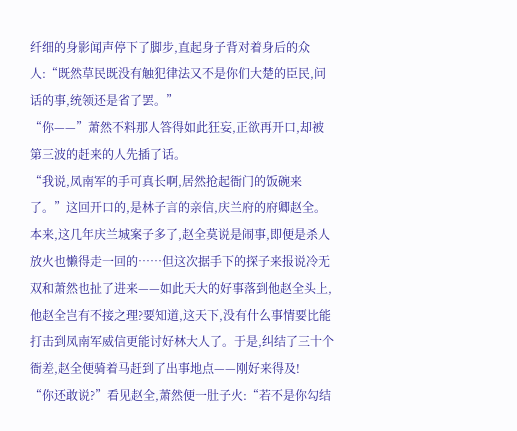纤细的身影闻声停下了脚步,直起身子背对着身后的众人:“既然草民既没有触犯律法又不是你们大楚的臣民,问话的事,统领还是省了罢。”
“你——”萧然不料那人答得如此狂妄,正欲再开口,却被第三波的赶来的人先插了话。
“我说,凤南军的手可真长啊,居然抢起衙门的饭碗来了。”这回开口的,是林子言的亲信,庆兰府的府卿赵全。
本来,这几年庆兰城案子多了,赵全莫说是闹事,即便是杀人放火也懒得走一回的……但这次据手下的探子来报说冷无双和萧然也扯了进来——如此天大的好事落到他赵全头上,他赵全岂有不接之理?要知道,这天下,没有什么事情要比能打击到凤南军威信更能讨好林大人了。于是,纠结了三十个衙差,赵全便骑着马赶到了出事地点——刚好来得及!
“你还敢说?”看见赵全,萧然便一肚子火:“若不是你勾结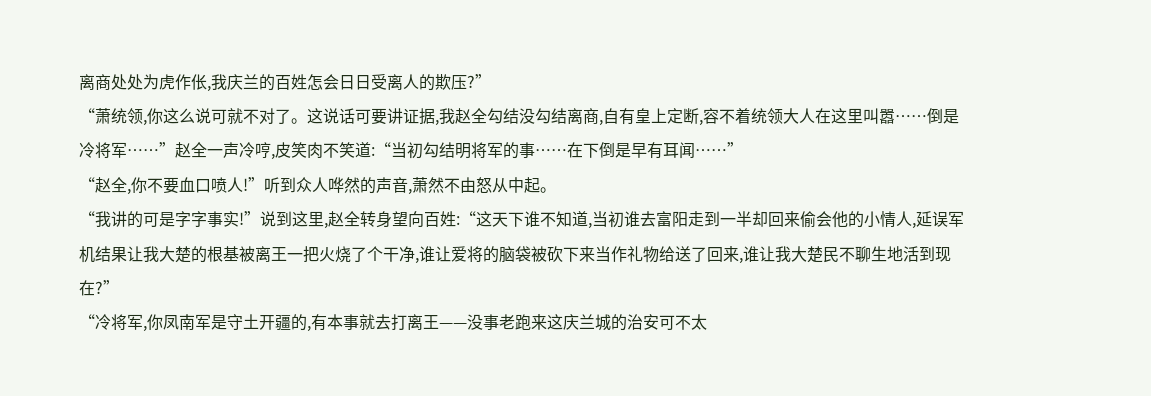离商处处为虎作伥,我庆兰的百姓怎会日日受离人的欺压?”
“萧统领,你这么说可就不对了。这说话可要讲证据,我赵全勾结没勾结离商,自有皇上定断,容不着统领大人在这里叫嚣……倒是冷将军……”赵全一声冷哼,皮笑肉不笑道:“当初勾结明将军的事……在下倒是早有耳闻……”
“赵全,你不要血口喷人!”听到众人哗然的声音,萧然不由怒从中起。
“我讲的可是字字事实!”说到这里,赵全转身望向百姓:“这天下谁不知道,当初谁去富阳走到一半却回来偷会他的小情人,延误军机结果让我大楚的根基被离王一把火烧了个干净,谁让爱将的脑袋被砍下来当作礼物给送了回来,谁让我大楚民不聊生地活到现在?”
“冷将军,你凤南军是守土开疆的,有本事就去打离王——没事老跑来这庆兰城的治安可不太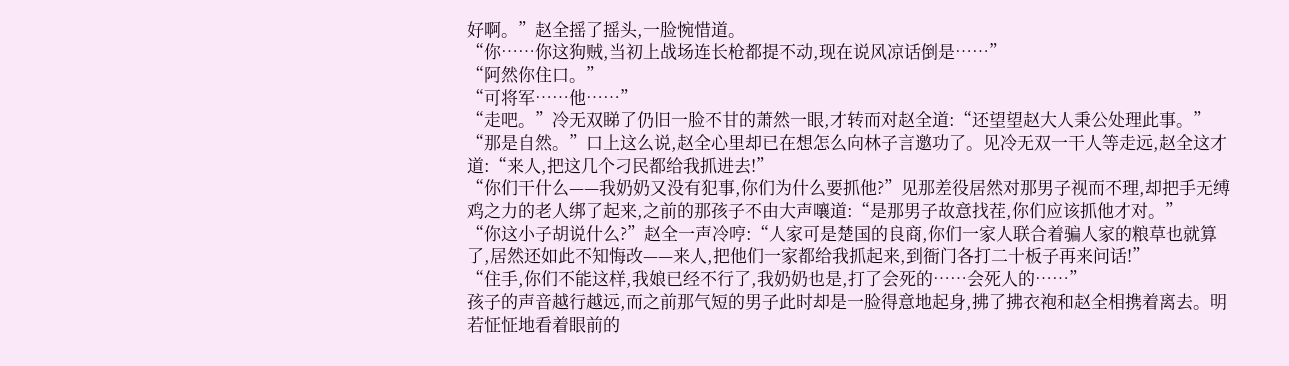好啊。”赵全摇了摇头,一脸惋惜道。
“你……你这狗贼,当初上战场连长枪都提不动,现在说风凉话倒是……”
“阿然你住口。”
“可将军……他……”
“走吧。”冷无双睇了仍旧一脸不甘的萧然一眼,才转而对赵全道:“还望望赵大人秉公处理此事。”
“那是自然。”口上这么说,赵全心里却已在想怎么向林子言邀功了。见冷无双一干人等走远,赵全这才道:“来人,把这几个刁民都给我抓进去!”
“你们干什么——我奶奶又没有犯事,你们为什么要抓他?”见那差役居然对那男子视而不理,却把手无缚鸡之力的老人绑了起来,之前的那孩子不由大声嚷道:“是那男子故意找茬,你们应该抓他才对。”
“你这小子胡说什么?”赵全一声冷哼:“人家可是楚国的良商,你们一家人联合着骗人家的粮草也就算了,居然还如此不知悔改——来人,把他们一家都给我抓起来,到衙门各打二十板子再来问话!”
“住手,你们不能这样,我娘已经不行了,我奶奶也是,打了会死的……会死人的……”
孩子的声音越行越远,而之前那气短的男子此时却是一脸得意地起身,拂了拂衣袍和赵全相携着离去。明若怔怔地看着眼前的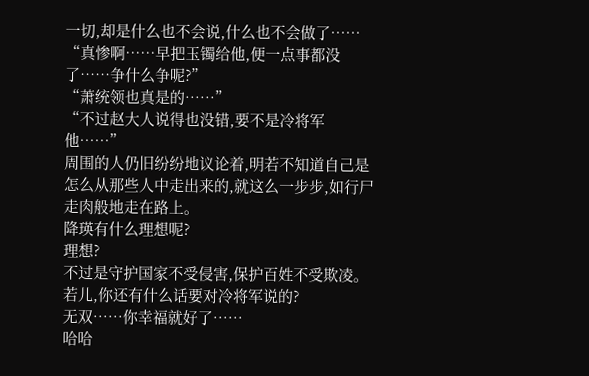一切,却是什么也不会说,什么也不会做了……
“真惨啊……早把玉镯给他,便一点事都没了……争什么争呢?”
“萧统领也真是的……”
“不过赵大人说得也没错,要不是冷将军他……”
周围的人仍旧纷纷地议论着,明若不知道自己是怎么从那些人中走出来的,就这么一步步,如行尸走肉般地走在路上。
降瑛有什么理想呢?
理想?
不过是守护国家不受侵害,保护百姓不受欺凌。
若儿,你还有什么话要对冷将军说的?
无双……你幸福就好了……
哈哈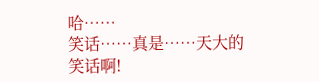哈……
笑话……真是……天大的笑话啊!